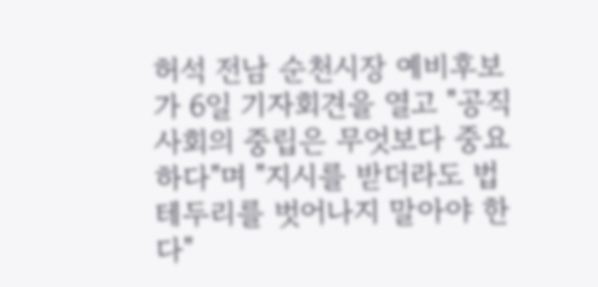허석 전남 순천시장 예비후보가 6일 기자회견을 열고 "공직 사회의 중립은 무엇보다 중요하다"며 "지시를 받더라도 법 테두리를 벗어나지 말아야 한다"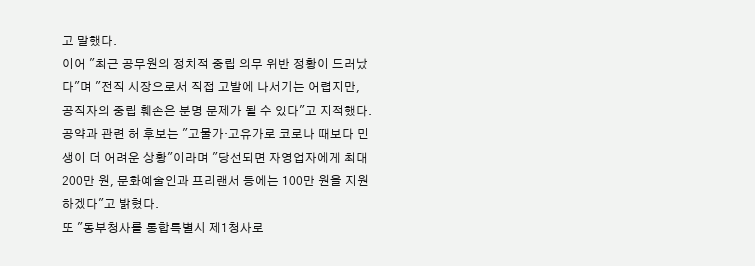고 말했다.
이어 "최근 공무원의 정치적 중립 의무 위반 정황이 드러났다"며 "전직 시장으로서 직접 고발에 나서기는 어렵지만, 공직자의 중립 훼손은 분명 문제가 될 수 있다"고 지적했다.
공약과 관련 허 후보는 "고물가·고유가로 코로나 때보다 민생이 더 어려운 상황"이라며 "당선되면 자영업자에게 최대 200만 원, 문화예술인과 프리랜서 등에는 100만 원을 지원하겠다"고 밝혔다.
또 "동부청사를 통합특별시 제1청사로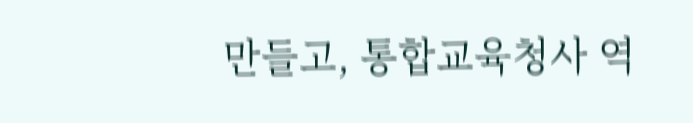만들고, 통합교육청사 역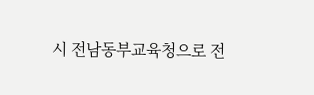시 전남동부교육청으로 전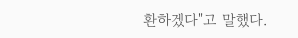환하겠다"고 말했다.